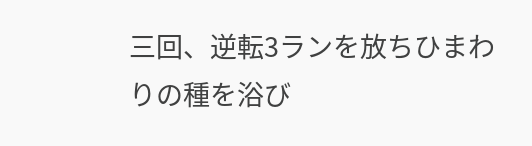三回、逆転3ランを放ちひまわりの種を浴び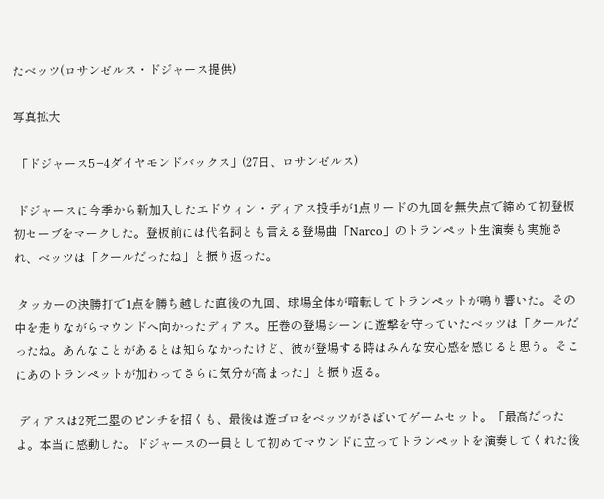たベッツ(ロサンゼルス・ドジャース提供)

写真拡大

 「ドジャース5−4ダイヤモンドバックス」(27日、ロサンゼルス)

 ドジャースに今季から新加入したエドウィン・ディアス投手が1点リードの九回を無失点で締めて初登板初セーブをマークした。登板前には代名詞とも言える登場曲「Narco」のトランペット生演奏も実施され、ベッツは「クールだったね」と振り返った。

 タッカーの決勝打で1点を勝ち越した直後の九回、球場全体が暗転してトランペットが鳴り響いた。その中を走りながらマウンドへ向かったディアス。圧巻の登場シーンに遊撃を守っていたベッツは「クールだったね。あんなことがあるとは知らなかったけど、彼が登場する時はみんな安心感を感じると思う。そこにあのトランペットが加わってさらに気分が高まった」と振り返る。

 ディアスは2死二塁のピンチを招くも、最後は遊ゴロをベッツがさばいてゲームセット。「最高だったよ。本当に感動した。ドジャースの一員として初めてマウンドに立ってトランペットを演奏してくれた後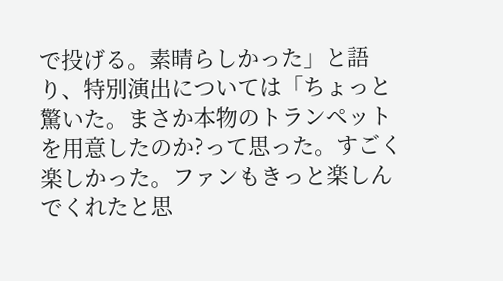で投げる。素晴らしかった」と語り、特別演出については「ちょっと驚いた。まさか本物のトランペットを用意したのか?って思った。すごく楽しかった。ファンもきっと楽しんでくれたと思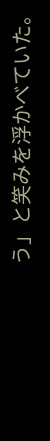う」と笑みを浮かべていた。